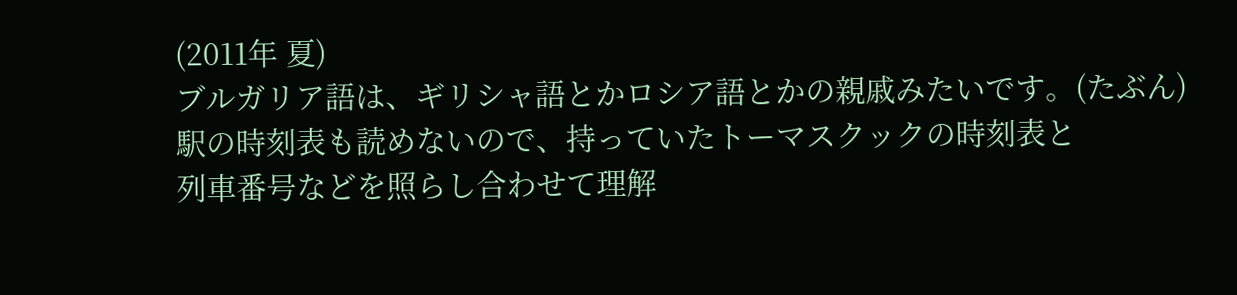(2011年 夏)
ブルガリア語は、ギリシャ語とかロシア語とかの親戚みたいです。(たぶん)
駅の時刻表も読めないので、持っていたトーマスクックの時刻表と
列車番号などを照らし合わせて理解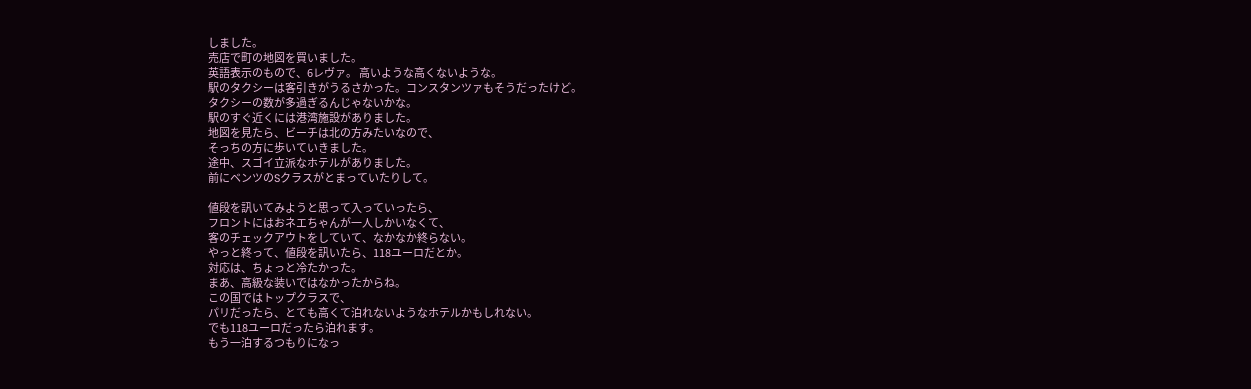しました。
売店で町の地図を買いました。
英語表示のもので、6レヴァ。 高いような高くないような。
駅のタクシーは客引きがうるさかった。コンスタンツァもそうだったけど。
タクシーの数が多過ぎるんじゃないかな。
駅のすぐ近くには港湾施設がありました。
地図を見たら、ビーチは北の方みたいなので、
そっちの方に歩いていきました。
途中、スゴイ立派なホテルがありました。
前にベンツのSクラスがとまっていたりして。

値段を訊いてみようと思って入っていったら、
フロントにはおネエちゃんが一人しかいなくて、
客のチェックアウトをしていて、なかなか終らない。
やっと終って、値段を訊いたら、118ユーロだとか。
対応は、ちょっと冷たかった。
まあ、高級な装いではなかったからね。
この国ではトップクラスで、
パリだったら、とても高くて泊れないようなホテルかもしれない。
でも118ユーロだったら泊れます。
もう一泊するつもりになっ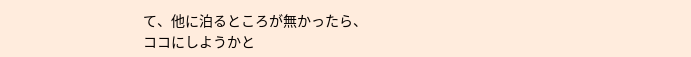て、他に泊るところが無かったら、
ココにしようかと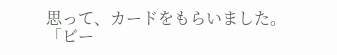思って、カードをもらいました。
「ビー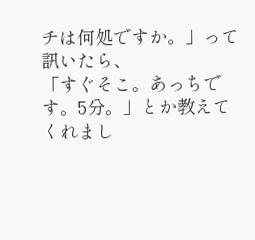チは何処ですか。」って訊いたら、
「すぐそこ。あっちです。5分。」とか教えてくれまし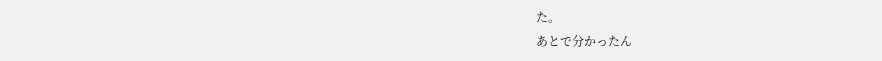た。
あとで分かったん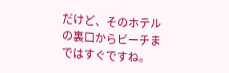だけど、そのホテルの裏口からビーチまではすぐですね。